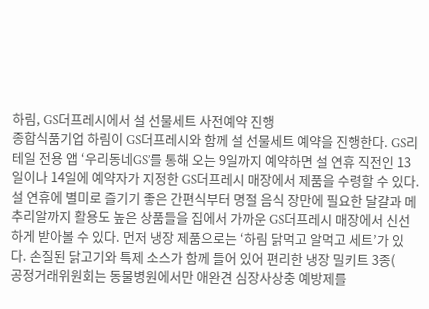하림, GS더프레시에서 설 선물세트 사전예약 진행
종합식품기업 하림이 GS더프레시와 함께 설 선물세트 예약을 진행한다. GS리테일 전용 앱 ‘우리동네GS’를 통해 오는 9일까지 예약하면 설 연휴 직전인 13일이나 14일에 예약자가 지정한 GS더프레시 매장에서 제품을 수령할 수 있다. 설 연휴에 별미로 즐기기 좋은 간편식부터 명절 음식 장만에 필요한 달걀과 메추리알까지 활용도 높은 상품들을 집에서 가까운 GS더프레시 매장에서 신선하게 받아볼 수 있다. 먼저 냉장 제품으로는 ‘하림 닭먹고 알먹고 세트’가 있다. 손질된 닭고기와 특제 소스가 함께 들어 있어 편리한 냉장 밀키트 3종(
공정거래위원회는 동물병원에서만 애완견 심장사상충 예방제를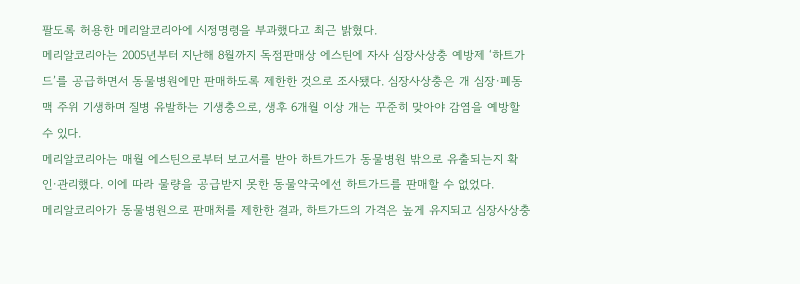팔도록 허용한 메리알코리아에 시정명령을 부과했다고 최근 밝혔다.
메리알코리아는 2005년부터 지난해 8월까지 독점판매상 에스틴에 자사 심장사상충 예방제 ‘하트가드’를 공급하면서 동물병원에만 판매하도록 제한한 것으로 조사됐다. 심장사상충은 개 심장·폐동맥 주위 기생하며 질병 유발하는 기생충으로, 생후 6개월 이상 개는 꾸준히 맞아야 감염을 예방할 수 있다.
메리알코리아는 매월 에스틴으로부터 보고서를 받아 하트가드가 동물병원 밖으로 유출되는지 확인·관리했다. 이에 따라 물량을 공급받지 못한 동물약국에선 하트가드를 판매할 수 없었다.
메리알코리아가 동물병원으로 판매처를 제한한 결과, 하트가드의 가격은 높게 유지되고 심장사상충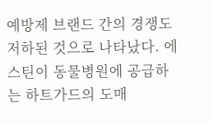예방제 브랜드 간의 경쟁도 저하된 것으로 나타났다. 에스틴이 동물병원에 공급하는 하트가드의 도매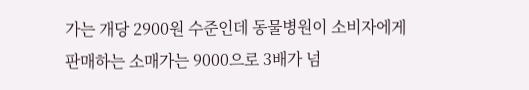가는 개당 2900원 수준인데 동물병원이 소비자에게 판매하는 소매가는 9000으로 3배가 넘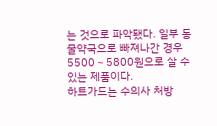는 것으로 파악됐다. 일부 동물약국으로 빠져나간 경우 5500∼5800원으로 살 수 있는 제품이다.
하트가드는 수의사 처방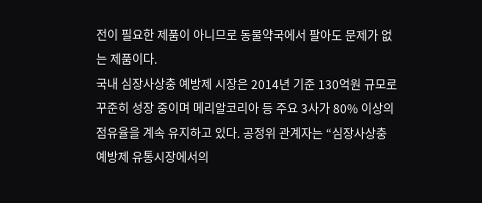전이 필요한 제품이 아니므로 동물약국에서 팔아도 문제가 없는 제품이다.
국내 심장사상충 예방제 시장은 2014년 기준 130억원 규모로 꾸준히 성장 중이며 메리알코리아 등 주요 3사가 80% 이상의 점유율을 계속 유지하고 있다. 공정위 관계자는 “심장사상충 예방제 유통시장에서의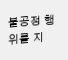불공정 행위를 지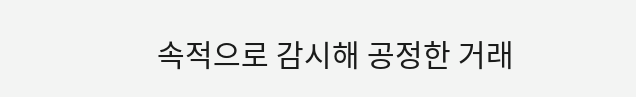속적으로 감시해 공정한 거래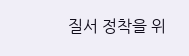질서 정착을 위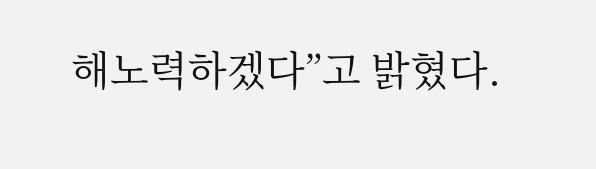해노력하겠다”고 밝혔다.